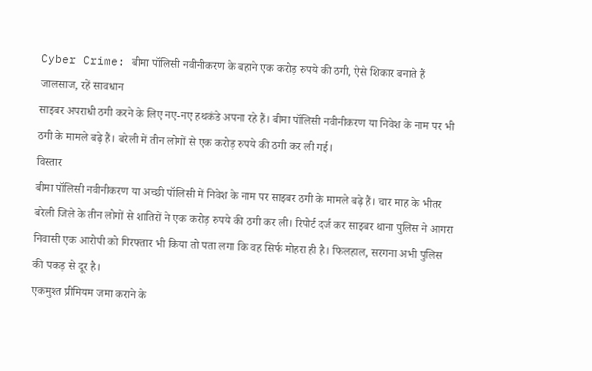Cyber Crime: बीमा पॉलिसी नवीनीकरण के बहाने एक करोड़ रुपये की ठगी, ऐसे शिकार बनाते हैं जालसाज, रहें सावधान
साइबर अपराधी ठगी करने के लिए नए-नए हथकंडे अपना रहे हैं। बीमा पॉलिसी नवीनीकरण या निवेश के नाम पर भी ठगी के मामले बढ़े हैं। बरेली में तीन लोगों से एक करोड़ रुपये की ठगी कर ली गई।
विस्तार
बीमा पॉलिसी नवीनीकरण या अच्छी पॉलिसी में निवेश के नाम पर साइबर ठगी के मामले बढ़े हैं। चार माह के भीतर बरेली जिले के तीन लोगों से शातिरों ने एक करोड़ रुपये की ठगी कर ली। रिपोर्ट दर्ज कर साइबर थाना पुलिस ने आगरा निवासी एक आरोपी को गिरफ्तार भी किया तो पता लगा कि वह सिर्फ मोहरा ही है। फिलहाल, सरगना अभी पुलिस की पकड़ से दूर है।
एकमुश्त प्रीमियम जमा कराने के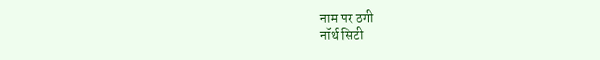नाम पर ठगी
नॉर्थ सिटी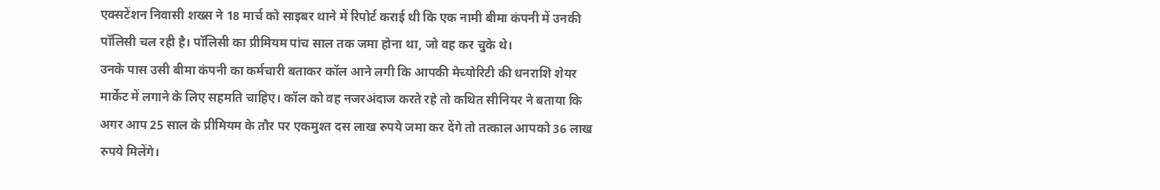एक्सटेंशन निवासी शख्स ने 18 मार्च को साइबर थाने में रिपोर्ट कराई थी कि एक नामी बीमा कंपनी में उनकी पॉलिसी चल रही है। पॉलिसी का प्रीमियम पांच साल तक जमा होना था, जो वह कर चुके थे।
उनके पास उसी बीमा कंपनी का कर्मचारी बताकर कॉल आने लगी कि आपकी मेच्योरिटी की धनराशि शेयर मार्केट में लगाने के लिए सहमति चाहिए। कॉल को वह नजरअंदाज करते रहे तो कथित सीनियर ने बताया कि अगर आप 25 साल के प्रीमियम के तौर पर एकमुश्त दस लाख रुपये जमा कर देंगे तो तत्काल आपको 36 लाख रुपये मिलेंगे।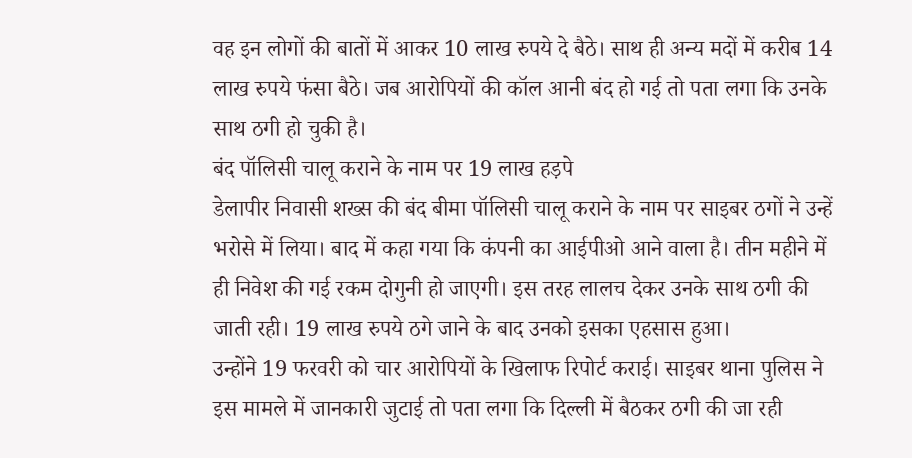वह इन लोगों की बातों में आकर 10 लाख रुपये दे बैठे। साथ ही अन्य मदों में करीब 14 लाख रुपये फंसा बैठे। जब आरोपियों की कॉल आनी बंद हो गई तो पता लगा कि उनके साथ ठगी हो चुकी है।
बंद पॉलिसी चालू कराने के नाम पर 19 लाख हड़पे
डेलापीर निवासी शख्स की बंद बीमा पॉलिसी चालू कराने के नाम पर साइबर ठगों ने उन्हें भरोसे में लिया। बाद में कहा गया कि कंपनी का आईपीओ आने वाला है। तीन महीने में ही निवेश की गई रकम दोगुनी हो जाएगी। इस तरह लालच देकर उनके साथ ठगी की जाती रही। 19 लाख रुपये ठगे जाने के बाद उनको इसका एहसास हुआ।
उन्होंने 19 फरवरी को चार आरोपियों के खिलाफ रिपोर्ट कराई। साइबर थाना पुलिस ने इस मामले में जानकारी जुटाई तो पता लगा कि दिल्ली में बैठकर ठगी की जा रही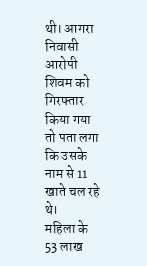थी। आगरा निवासी आरोपी शिवम को गिरफ्तार किया गया तो पता लगा कि उसके नाम से 11 खाते चल रहे थे।
महिला के 53 लाख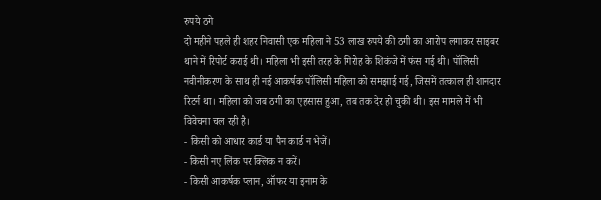रुपये ठगे
दो महीने पहले ही शहर निवासी एक महिला ने 53 लाख रुपये की ठगी का आरोप लगाकर साइबर थाने में रिपोर्ट कराई थी। महिला भी इसी तरह के गिरोह के शिकंजे में फंस गई थी। पॉलिसी नवीनीकरण के साथ ही नई आकर्षक पॉलिसी महिला को समझाई गई, जिसमें तत्काल ही शानदार रिटर्न था। महिला को जब ठगी का एहसास हुआ, तब तक देर हो चुकी थी। इस मामले में भी विवेचना चल रही है।
- किसी को आधार कार्ड या पैन कार्ड न भेजें।
- किसी नए लिंक पर क्लिक न करें।
- किसी आकर्षक प्लान, ऑफर या इनाम के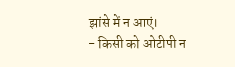झांसे में न आएं।
- किसी को ओटीपी न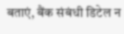बताएं, बैंक संबंधी डिटेल न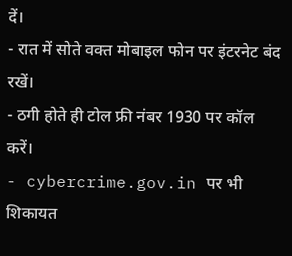दें।
- रात में सोते वक्त मोबाइल फोन पर इंटरनेट बंद रखें।
- ठगी होते ही टोल फ्री नंबर 1930 पर कॉल करें।
- cybercrime.gov.in पर भी शिकायत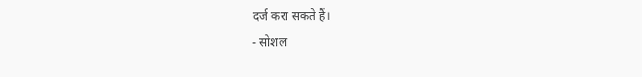दर्ज करा सकते हैं।
- सोशल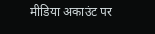मीडिया अकाउंट पर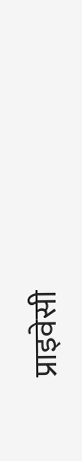प्राइवेसी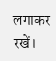लगाकर रखें।